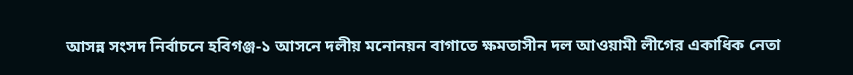আসন্ন সংসদ নির্বাচনে হবিগঞ্জ-১ আসনে দলীয় মনোনয়ন বাগাতে ক্ষমতাসীন দল আওয়ামী লীগের একাধিক নেতা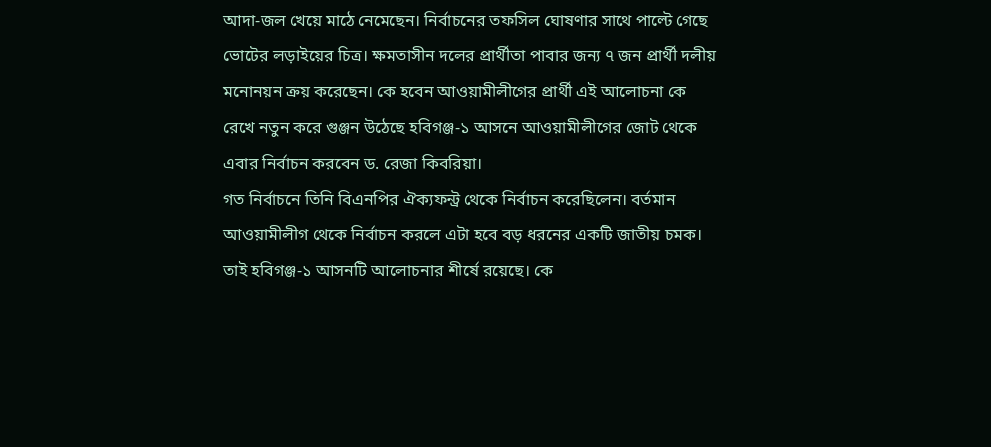আদা-জল খেয়ে মাঠে নেমেছেন। নির্বাচনের তফসিল ঘোষণার সাথে পাল্টে গেছে ভোটের লড়াইয়ের চিত্র। ক্ষমতাসীন দলের প্রার্থীতা পাবার জন্য ৭ জন প্রার্থী দলীয় মনোনয়ন ক্রয় করেছেন। কে হবেন আওয়ামীলীগের প্রার্থী এই আলোচনা কে রেখে নতুন করে গুঞ্জন উঠেছে হবিগঞ্জ-১ আসনে আওয়ামীলীগের জোট থেকে এবার নির্বাচন করবেন ড. রেজা কিবরিয়া।
গত নির্বাচনে তিনি বিএনপির ঐক্যফন্ট্র থেকে নির্বাচন করেছিলেন। বর্তমান আওয়ামীলীগ থেকে নির্বাচন করলে এটা হবে বড় ধরনের একটি জাতীয় চমক। তাই হবিগঞ্জ-১ আসনটি আলোচনার শীর্ষে রয়েছে। কে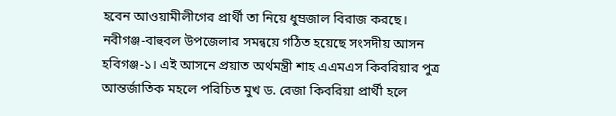হবেন আওয়ামীলীগের প্রার্থী তা নিয়ে ধুম্রজাল বিরাজ করছে।
নবীগঞ্জ-বাহুবল উপজেলার সমন্বয়ে গঠিত হয়েছে সংসদীয় আসন হবিগঞ্জ-১। এই আসনে প্রয়াত অর্থমন্ত্রী শাহ এএমএস কিবরিয়ার পুত্র আন্তর্জাতিক মহলে পরিচিত মুখ ড. রেজা কিবরিয়া প্রার্থী হলে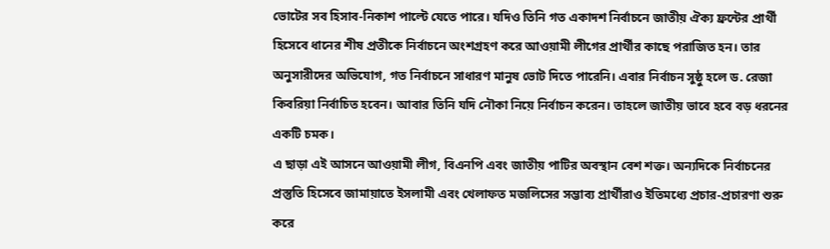ভোটের সব হিসাব-নিকাশ পাল্টে যেতে পারে। যদিও তিনি গত একাদশ নির্বাচনে জাতীয় ঐক্য ফ্রন্টের প্রার্থী হিসেবে ধানের শীষ প্রতীকে নির্বাচনে অংশগ্রহণ করে আওয়ামী লীগের প্রার্থীর কাছে পরাজিত হন। তার অনুসারীদের অভিযোগ, গত নির্বাচনে সাধারণ মানুষ ভোট দিতে পারেনি। এবার নির্বাচন সুষ্ঠু হলে ড. রেজা কিবরিয়া নির্বাচিত হবেন। আবার তিনি যদি নৌকা নিয়ে নির্বাচন করেন। তাহলে জাতীয় ভাবে হবে বড় ধরনের একটি চমক।
এ ছাড়া এই আসনে আওয়ামী লীগ, বিএনপি এবং জাতীয় পাটির অবস্থান বেশ শক্ত। অন্যদিকে নির্বাচনের প্রস্তুতি হিসেবে জামায়াতে ইসলামী এবং খেলাফত মজলিসের সম্ভাব্য প্রার্থীরাও ইতিমধ্যে প্রচার-প্রচারণা শুরু করে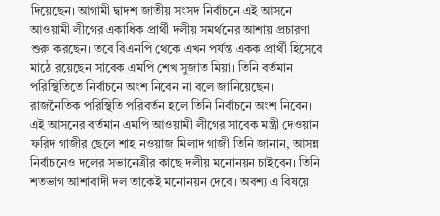দিয়েছেন। আগামী দ্বাদশ জাতীয় সংসদ নির্বাচনে এই আসনে আওয়ামী লীগের একাধিক প্রার্থী দলীয় সমর্থনের আশায় প্রচারণা শুরু করছেন। তবে বিএনপি থেকে এখন পর্যন্ত একক প্রার্থী হিসেবে মাঠে রয়েছেন সাবেক এমপি শেখ সুজাত মিয়া। তিনি বর্তমান পরিস্থিতিতে নির্বাচনে অংশ নিবেন না বলে জানিয়েছেন। রাজনৈতিক পরিস্থিতি পরিবর্তন হলে তিনি নির্বাচনে অংশ নিবেন।
এই আসনের বর্তমান এমপি আওয়ামী লীগের সাবেক মন্ত্রী দেওয়ান ফরিদ গাজীর ছেলে শাহ নওয়াজ মিলাদ গাজী তিনি জানান, আসন্ন নির্বাচনেও দলের সভানেত্রীর কাছে দলীয় মনোনয়ন চাইবেন। তিনি শতভাগ আশাবাদী দল তাকেই মনোনয়ন দেবে। অবশ্য এ বিষয়ে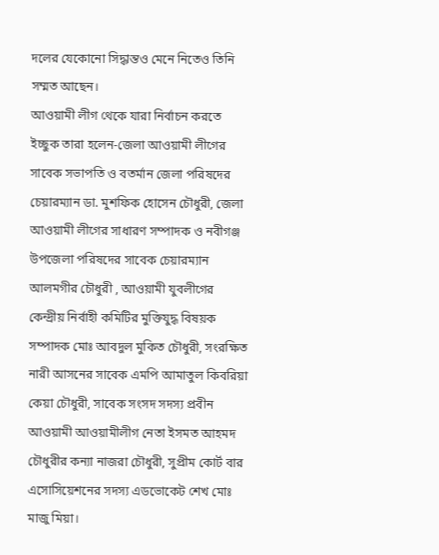দলের যেকোনো সিদ্ধান্তও মেনে নিতেও তিনি সম্মত আছেন।
আওয়ামী লীগ থেকে যারা নির্বাচন করতে ইচ্ছুক তারা হলেন-জেলা আওয়ামী লীগের সাবেক সভাপতি ও বতর্মান জেলা পরিষদের চেয়ারম্যান ডা. মুশফিক হোসেন চৌধুরী, জেলা আওয়ামী লীগের সাধারণ সম্পাদক ও নবীগঞ্জ উপজেলা পরিষদের সাবেক চেয়ারম্যান আলমগীর চৌধুরী , আওয়ামী যুবলীগের কেন্দ্রীয় নির্বাহী কমিটির মুক্তিযুদ্ধ বিষয়ক সম্পাদক মোঃ আবদুল মুকিত চৌধুরী, সংরক্ষিত নারী আসনের সাবেক এমপি আমাতুল কিবরিয়া কেয়া চৌধুরী, সাবেক সংসদ সদস্য প্রবীন আওয়ামী আওয়ামীলীগ নেতা ইসমত আহমদ চৌধুরীর কন্যা নাজরা চৌধুরী, সুপ্রীম কোর্ট বার এসোসিয়েশনের সদস্য এডভোকেট শেখ মোঃ মাজু মিয়া।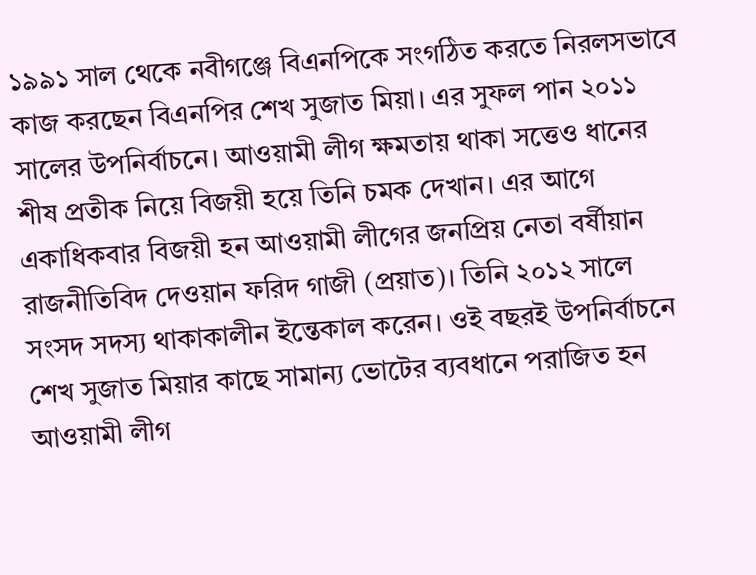১৯৯১ সাল থেকে নবীগঞ্জে বিএনপিকে সংগঠিত করতে নিরলসভাবে কাজ করছেন বিএনপির শেখ সুজাত মিয়া। এর সুফল পান ২০১১ সালের উপনির্বাচনে। আওয়ামী লীগ ক্ষমতায় থাকা সত্তেও ধানের শীষ প্রতীক নিয়ে বিজয়ী হয়ে তিনি চমক দেখান। এর আগে একাধিকবার বিজয়ী হন আওয়ামী লীগের জনপ্রিয় নেতা বর্ষীয়ান রাজনীতিবিদ দেওয়ান ফরিদ গাজী (প্রয়াত)। তিনি ২০১২ সালে সংসদ সদস্য থাকাকালীন ইন্তেকাল করেন। ওই বছরই উপনির্বাচনে শেখ সুজাত মিয়ার কাছে সামান্য ভোটের ব্যবধানে পরাজিত হন আওয়ামী লীগ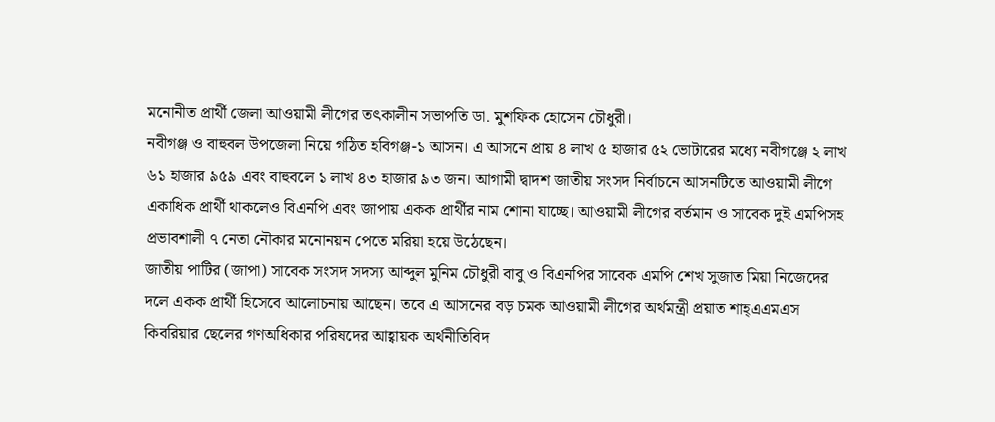মনোনীত প্রার্থী জেলা আওয়ামী লীগের তৎকালীন সভাপতি ডা. মুশফিক হোসেন চৌধুরী।
নবীগঞ্জ ও বাহুবল উপজেলা নিয়ে গঠিত হবিগঞ্জ-১ আসন। এ আসনে প্রায় ৪ লাখ ৫ হাজার ৫২ ভোটারের মধ্যে নবীগঞ্জে ২ লাখ ৬১ হাজার ৯৫৯ এবং বাহুবলে ১ লাখ ৪৩ হাজার ৯৩ জন। আগামী দ্বাদশ জাতীয় সংসদ নির্বাচনে আসনটিতে আওয়ামী লীগে একাধিক প্রার্থী থাকলেও বিএনপি এবং জাপায় একক প্রার্থীর নাম শোনা যাচ্ছে। আওয়ামী লীগের বর্তমান ও সাবেক দুই এমপিসহ প্রভাবশালী ৭ নেতা নৌকার মনোনয়ন পেতে মরিয়া হয়ে উঠেছেন।
জাতীয় পাটির (জাপা) সাবেক সংসদ সদস্য আব্দুল মুনিম চৌধুরী বাবু ও বিএনপির সাবেক এমপি শেখ সুজাত মিয়া নিজেদের দলে একক প্রার্থী হিসেবে আলোচনায় আছেন। তবে এ আসনের বড় চমক আওয়ামী লীগের অর্থমন্ত্রী প্রয়াত শাহ্এএমএস কিবরিয়ার ছেলের গণঅধিকার পরিষদের আহ্বায়ক অর্থনীতিবিদ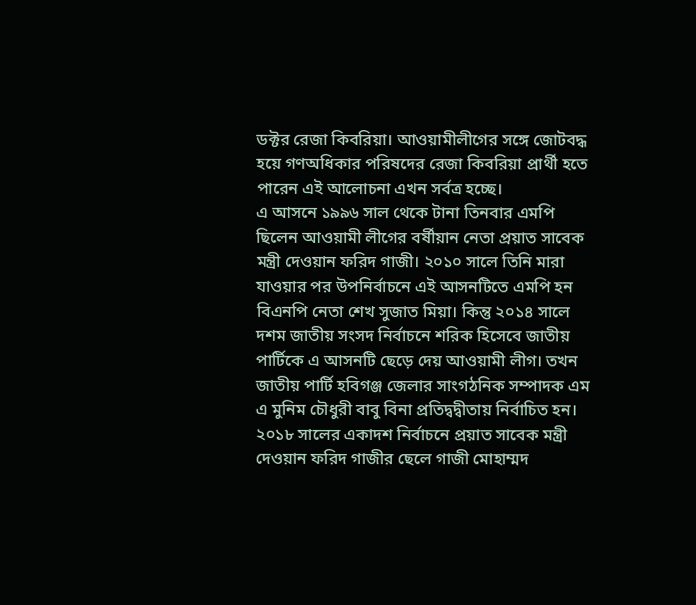ডক্টর রেজা কিবরিয়া। আওয়ামীলীগের সঙ্গে জোটবদ্ধ হয়ে গণঅধিকার পরিষদের রেজা কিবরিয়া প্রার্থী হতে পারেন এই আলোচনা এখন সর্বত্র হচ্ছে।
এ আসনে ১৯৯৬ সাল থেকে টানা তিনবার এমপি ছিলেন আওয়ামী লীগের বর্ষীয়ান নেতা প্রয়াত সাবেক মন্ত্রী দেওয়ান ফরিদ গাজী। ২০১০ সালে তিনি মারা যাওয়ার পর উপনির্বাচনে এই আসনটিতে এমপি হন বিএনপি নেতা শেখ সুজাত মিয়া। কিন্তু ২০১৪ সালে দশম জাতীয় সংসদ নির্বাচনে শরিক হিসেবে জাতীয় পার্টিকে এ আসনটি ছেড়ে দেয় আওয়ামী লীগ। তখন জাতীয় পার্টি হবিগঞ্জ জেলার সাংগঠনিক সম্পাদক এম এ মুনিম চৌধুরী বাবু বিনা প্রতিদ্বদ্বীতায় নির্বাচিত হন। ২০১৮ সালের একাদশ নির্বাচনে প্রয়াত সাবেক মন্ত্রী দেওয়ান ফরিদ গাজীর ছেলে গাজী মোহাম্মদ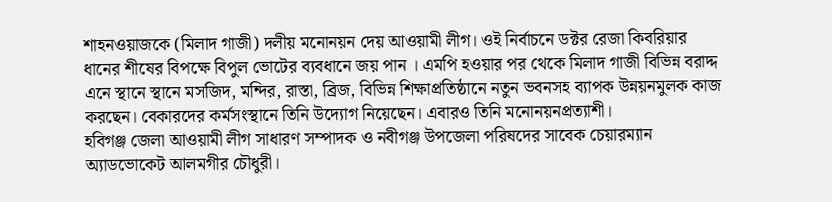শাহনওয়াজকে (মিলাদ গাজী) দলীয় মনোনয়ন দেয় আওয়ামী লীগ। ওই নির্বাচনে ডক্টর রেজা কিবরিয়ার ধানের শীষের বিপক্ষে বিপুল ভোটের ব্যবধানে জয় পান । এমপি হওয়ার পর থেকে মিলাদ গাজী বিভিন্ন বরাদ্দ এনে স্থানে স্থানে মসজিদ, মন্দির, রাস্তা, ব্রিজ, বিভিন্ন শিক্ষাপ্রতিষ্ঠানে নতুন ভবনসহ ব্যাপক উন্নয়নমুলক কাজ করছেন। বেকারদের কর্মসংস্থানে তিনি উদ্যোগ নিয়েছেন। এবারও তিনি মনোনয়নপ্রত্যাশী।
হবিগঞ্জ জেলা আওয়ামী লীগ সাধারণ সম্পাদক ও নবীগঞ্জ উপজেলা পরিষদের সাবেক চেয়ারম্যান অ্যাডভোকেট আলমগীর চৌধুরী।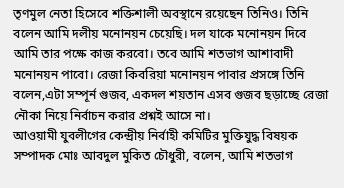তৃণমুল নেতা হিসেবে শক্তিশালী অবস্থানে রয়েছেন তিনিও। তিনি বলেন আমি দলীয় মনোনয়ন চেয়েছি। দল যাকে মনোনয়ন দিবে আমি তার পক্ষে কাজ করবো। তবে আমি শতভাগ আশাবাদী মনোনয়ন পাবো। রেজা কিবরিয়া মনোনয়ন পাবার প্রসঙ্গে তিনি বলেন,এটা সম্পূর্ন গুজব, একদল শয়তান এসব গুজব ছড়াচ্ছে রেজা নৌকা নিয়ে নির্বাচন করার প্রশ্নই আসে না।
আওয়ামী যুবলীগের কেন্দ্রীয় নির্বাহী কমিটির মুক্তিযুদ্ধ বিষয়ক সম্পাদক মোঃ আবদুল মুকিত চৌধুরী, বলেন, আমি শতভাগ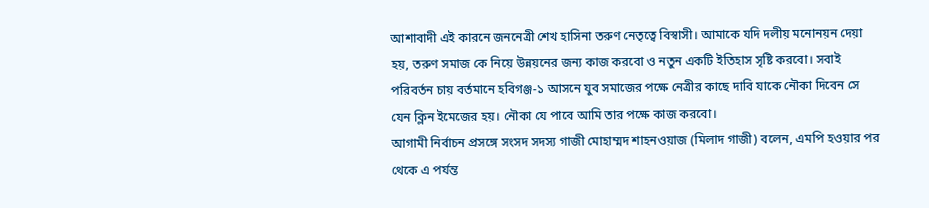আশাবাদী এই কারনে জননেত্রী শেখ হাসিনা তরুণ নেতৃত্বে বিস্বাসী। আমাকে যদি দলীয় মনোনয়ন দেয়া হয়, তরুণ সমাজ কে নিয়ে উন্নয়নের জন্য কাজ করবো ও নতুন একটি ইতিহাস সৃষ্টি করবো। সবাই পরিবর্তন চায় বর্তমানে হবিগঞ্জ-১ আসনে যুব সমাজের পক্ষে নেত্রীর কাছে দাবি যাকে নৌকা দিবেন সে যেন ক্লিন ইমেজের হয়। নৌকা যে পাবে আমি তার পক্ষে কাজ করবো।
আগামী নির্বাচন প্রসঙ্গে সংসদ সদস্য গাজী মোহাম্মদ শাহনওয়াজ (মিলাদ গাজী) বলেন, এমপি হওয়ার পর থেকে এ পর্যন্ত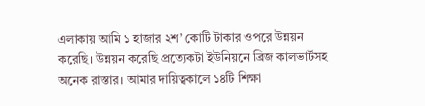এলাকায় আমি ১ হাজার ২শ’ কোটি টাকার ওপরে উন্নয়ন করেছি। উন্নয়ন করেছি প্রত্যেকটা ইউনিয়নে ব্রিজ কালভার্টসহ অনেক রাস্তার। আমার দায়িত্বকালে ১৪টি শিক্ষা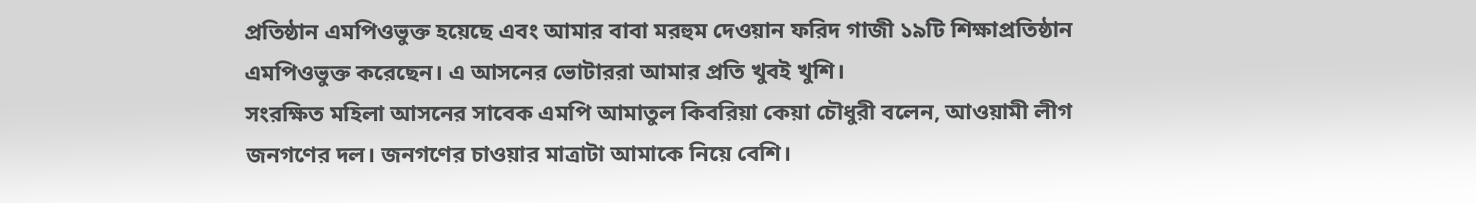প্রতিষ্ঠান এমপিওভুক্ত হয়েছে এবং আমার বাবা মরহুম দেওয়ান ফরিদ গাজী ১৯টি শিক্ষাপ্রতিষ্ঠান এমপিওভুক্ত করেছেন। এ আসনের ভোটাররা আমার প্রতি খুবই খুশি।
সংরক্ষিত মহিলা আসনের সাবেক এমপি আমাতুল কিবরিয়া কেয়া চৌধুরী বলেন, আওয়ামী লীগ জনগণের দল। জনগণের চাওয়ার মাত্রাটা আমাকে নিয়ে বেশি।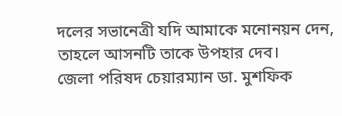দলের সভানেত্রী যদি আমাকে মনোনয়ন দেন, তাহলে আসনটি তাকে উপহার দেব।
জেলা পরিষদ চেয়ারম্যান ডা. মুশফিক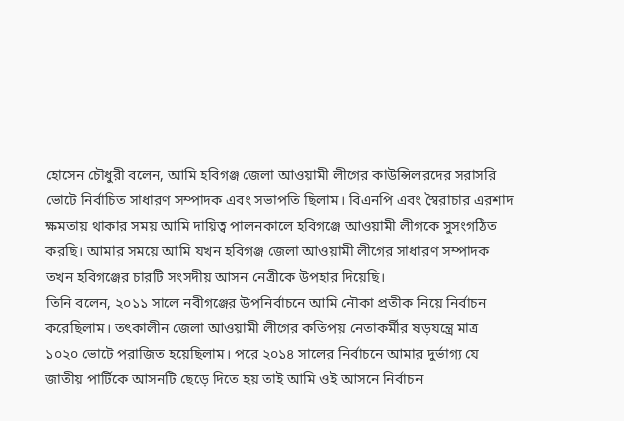হোসেন চৌধুরী বলেন, আমি হবিগঞ্জ জেলা আওয়ামী লীগের কাউন্সিলরদের সরাসরি ভোটে নির্বাচিত সাধারণ সম্পাদক এবং সভাপতি ছিলাম। বিএনপি এবং স্বৈরাচার এরশাদ ক্ষমতায় থাকার সময় আমি দায়িত্ব পালনকালে হবিগঞ্জে আওয়ামী লীগকে সুসংগঠিত করছি। আমার সময়ে আমি যখন হবিগঞ্জ জেলা আওয়ামী লীগের সাধারণ সম্পাদক তখন হবিগঞ্জের চারটি সংসদীয় আসন নেত্রীকে উপহার দিয়েছি।
তিনি বলেন, ২০১১ সালে নবীগঞ্জের উপনির্বাচনে আমি নৌকা প্রতীক নিয়ে নির্বাচন করেছিলাম। তৎকালীন জেলা আওয়ামী লীগের কতিপয় নেতাকর্মীর ষড়যন্ত্রে মাত্র ১০২০ ভোটে পরাজিত হয়েছিলাম। পরে ২০১৪ সালের নির্বাচনে আমার দুর্ভাগ্য যে জাতীয় পার্টিকে আসনটি ছেড়ে দিতে হয় তাই আমি ওই আসনে নির্বাচন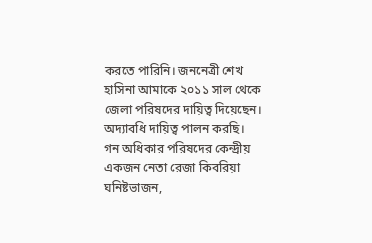করতে পারিনি। জননেত্রী শেখ হাসিনা আমাকে ২০১১ সাল থেকে জেলা পরিষদের দায়িত্ব দিয়েছেন। অদ্যাবধি দায়িত্ব পালন করছি।
গন অধিকার পরিষদের কেন্দ্রীয় একজন নেতা রেজা কিবরিয়া ঘনিষ্টভাজন,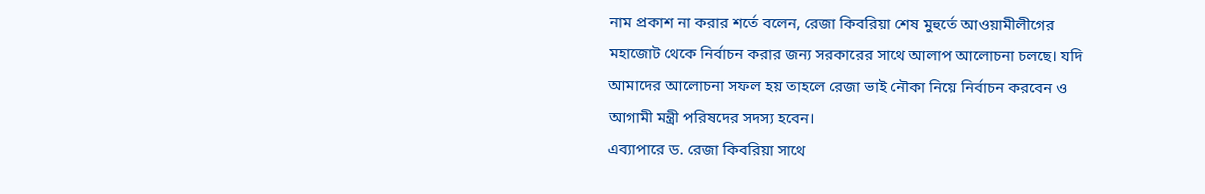নাম প্রকাশ না করার শর্তে বলেন, রেজা কিবরিয়া শেষ মুহুর্তে আওয়ামীলীগের মহাজোট থেকে নির্বাচন করার জন্য সরকারের সাথে আলাপ আলোচনা চলছে। যদি আমাদের আলোচনা সফল হয় তাহলে রেজা ভাই নৌকা নিয়ে নির্বাচন করবেন ও আগামী মন্ত্রী পরিষদের সদস্য হবেন।
এব্যাপারে ড. রেজা কিবরিয়া সাথে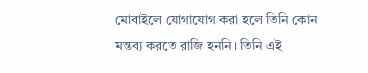মোবাইলে যোগাযোগ করা হলে তিনি কোন মন্তব্য করতে রাজি হননি। তিনি এই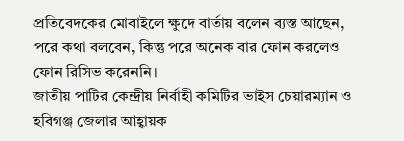প্রতিবেদকের মোবাইলে ক্ষুদে বার্তায় বলেন ব্যস্ত আছেন, পরে কথা বলবেন, কিন্তু পরে অনেক বার ফোন করলেও ফোন রিসিভ করেননি।
জাতীয় পাটির কেন্দ্রীয় নির্বাহী কমিটির ভাইস চেয়ারম্যান ও হবিগঞ্জ জেলার আহ্বায়ক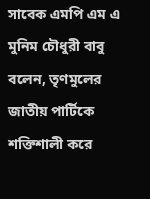সাবেক এমপি এম এ মুনিম চৌধুরী বাবু বলেন, তৃণমুলের জাতীয় পার্টিকে শক্তিশালী করে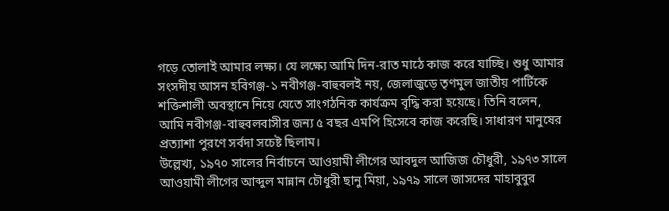গড়ে তোলাই আমার লক্ষ্য। যে লক্ষ্যে আমি দিন-রাত মাঠে কাজ করে যাচ্ছি। শুধু আমার সংসদীয় আসন হবিগঞ্জ-১ নবীগঞ্জ-বাহুবলই নয়, জেলাজুড়ে তৃণমুল জাতীয় পার্টিকে শক্তিশালী অবস্থানে নিয়ে যেতে সাংগঠনিক কার্যক্রম বৃদ্ধি করা হয়েছে। তিনি বলেন, আমি নবীগঞ্জ-বাহুবলবাসীর জন্য ৫ বছর এমপি হিসেবে কাজ করেছি। সাধারণ মানুষের প্রত্যাশা পুরণে সর্বদা সচেষ্ট ছিলাম।
উল্লেখ্য, ১৯৭০ সালের নির্বাচনে আওয়ামী লীগের আবদুল আজিজ চৌধুরী, ১৯৭৩ সালে আওয়ামী লীগের আব্দুল মান্নান চৌধুরী ছানু মিয়া, ১৯৭৯ সালে জাসদের মাহাবুবুর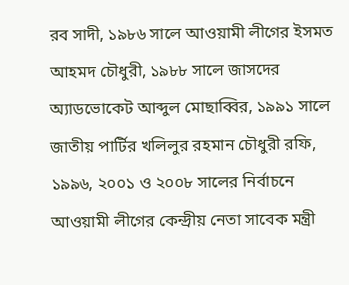রব সাদী, ১৯৮৬ সালে আওয়ামী লীগের ইসমত আহমদ চৌধুরী, ১৯৮৮ সালে জাসদের অ্যাডভোকেট আব্দুল মোছাব্বির, ১৯৯১ সালে জাতীয় পার্টির খলিলুর রহমান চৌধুরী রফি, ১৯৯৬, ২০০১ ও ২০০৮ সালের নির্বাচনে আওয়ামী লীগের কেন্দ্রীয় নেতা সাবেক মন্ত্রী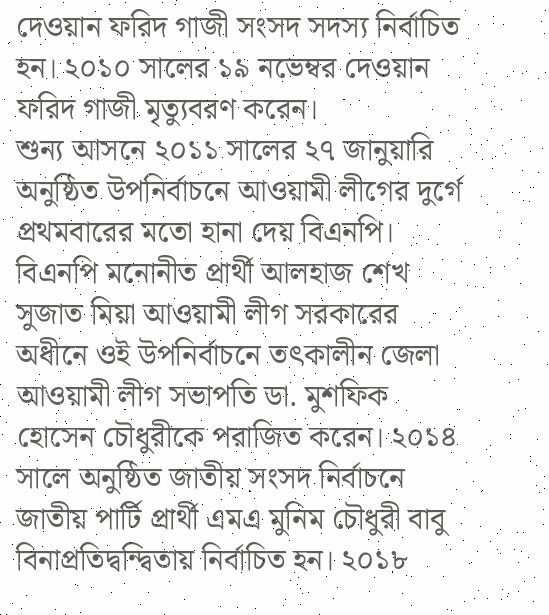দেওয়ান ফরিদ গাজী সংসদ সদস্য নির্বাচিত হন। ২০১০ সালের ১৯ নভেম্বর দেওয়ান ফরিদ গাজী মৃত্যুবরণ করেন।
শুন্য আসনে ২০১১ সালের ২৭ জানুয়ারি অনুষ্ঠিত উপনির্বাচনে আওয়ামী লীগের দুর্গে প্রথমবারের মতো হানা দেয় বিএনপি। বিএনপি মনোনীত প্রার্থী আলহাজ শেখ সুজাত মিয়া আওয়ামী লীগ সরকারের অধীনে ওই উপনির্বাচনে তৎকালীন জেলা আওয়ামী লীগ সভাপতি ডা. মুশফিক হোসেন চৌধুরীকে পরাজিত করেন। ২০১৪ সালে অনুষ্ঠিত জাতীয় সংসদ নির্বাচনে জাতীয় পার্টি প্রার্থী এমএ মুনিম চৌধুরী বাবু বিনাপ্রতিদ্বন্দ্বিতায় নির্বাচিত হন। ২০১৮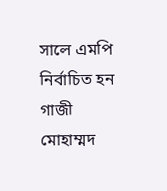সালে এমপি নির্বাচিত হন গাজী মোহাম্মদ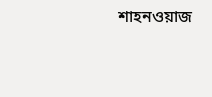শাহনওয়াজ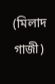(মিলাদ গাজী)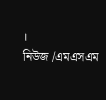।
নিউজ /এমএসএম